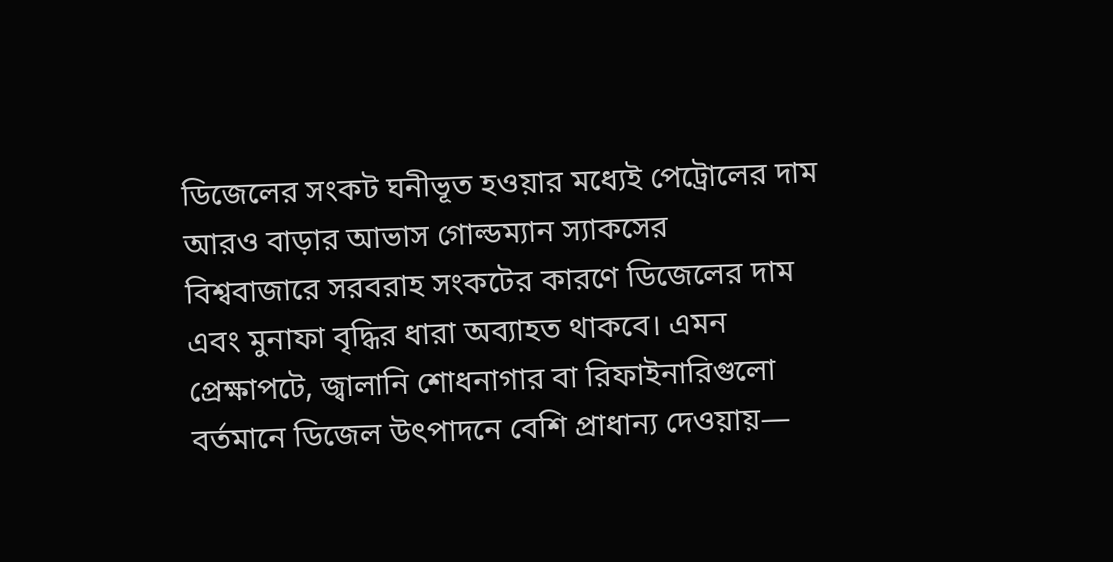ডিজেলের সংকট ঘনীভূত হওয়ার মধ্যেই পেট্রোলের দাম আরও বাড়ার আভাস গোল্ডম্যান স্যাকসের
বিশ্ববাজারে সরবরাহ সংকটের কারণে ডিজেলের দাম এবং মুনাফা বৃদ্ধির ধারা অব্যাহত থাকবে। এমন প্রেক্ষাপটে, জ্বালানি শোধনাগার বা রিফাইনারিগুলো বর্তমানে ডিজেল উৎপাদনে বেশি প্রাধান্য দেওয়ায়—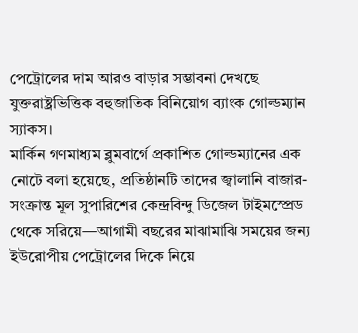পেট্রোলের দাম আরও বাড়ার সম্ভাবনা দেখছে যুক্তরাষ্ট্রভিত্তিক বহুজাতিক বিনিয়োগ ব্যাংক গোল্ডম্যান স্যাকস।
মার্কিন গণমাধ্যম ব্লুমবার্গে প্রকাশিত গোল্ডম্যানের এক নোটে বলা হয়েছে, প্রতিষ্ঠানটি তাদের জ্বালানি বাজার-সংক্রান্ত মূল সুপারিশের কেন্দ্রবিন্দু ডিজেল টাইমস্প্রেড থেকে সরিয়ে—আগামী বছরের মাঝামাঝি সময়ের জন্য ইউরোপীয় পেট্রোলের দিকে নিয়ে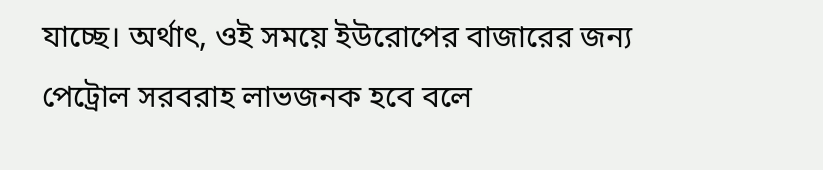যাচ্ছে। অর্থাৎ, ওই সময়ে ইউরোপের বাজারের জন্য পেট্রোল সরবরাহ লাভজনক হবে বলে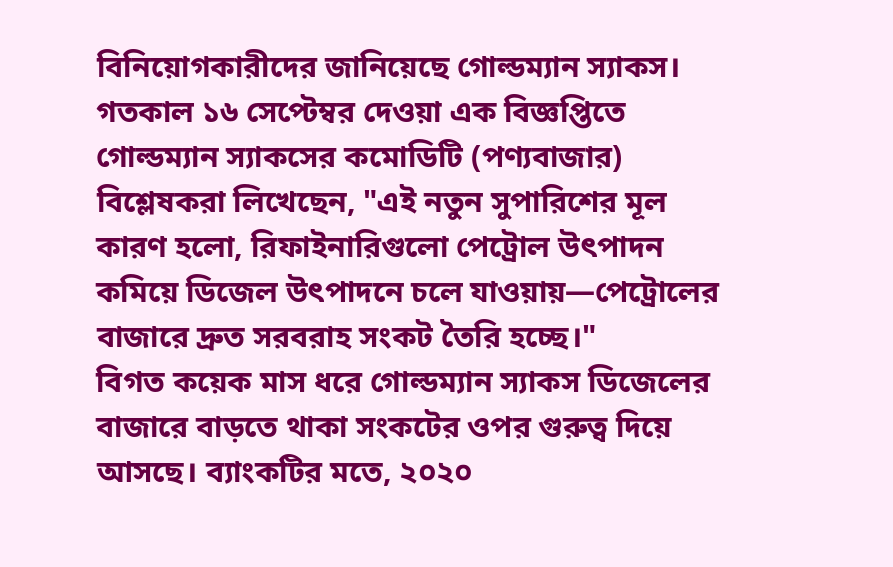বিনিয়োগকারীদের জানিয়েছে গোল্ডম্যান স্যাকস।
গতকাল ১৬ সেপ্টেম্বর দেওয়া এক বিজ্ঞপ্তিতে গোল্ডম্যান স্যাকসের কমোডিটি (পণ্যবাজার) বিশ্লেষকরা লিখেছেন, "এই নতুন সুপারিশের মূল কারণ হলো, রিফাইনারিগুলো পেট্রোল উৎপাদন কমিয়ে ডিজেল উৎপাদনে চলে যাওয়ায়—পেট্রোলের বাজারে দ্রুত সরবরাহ সংকট তৈরি হচ্ছে।"
বিগত কয়েক মাস ধরে গোল্ডম্যান স্যাকস ডিজেলের বাজারে বাড়তে থাকা সংকটের ওপর গুরুত্ব দিয়ে আসছে। ব্যাংকটির মতে, ২০২০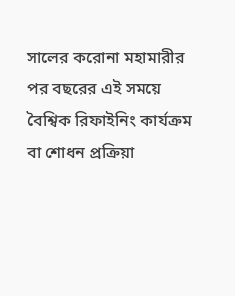সালের করোনা মহামারীর পর বছরের এই সময়ে বৈশ্বিক রিফাইনিং কার্যক্রম বা শোধন প্রক্রিয়া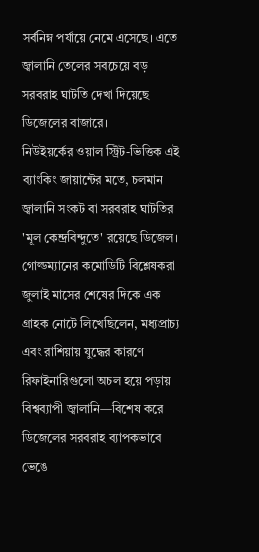সর্বনিম্ন পর্যায়ে নেমে এসেছে। এতে জ্বালানি তেলের সবচেয়ে বড় সরবরাহ ঘাটতি দেখা দিয়েছে ডিজেলের বাজারে।
নিউইয়র্কের ওয়াল স্ট্রিট-ভিত্তিক এই ব্যাংকিং জায়ান্টের মতে, চলমান জ্বালানি সংকট বা সরবরাহ ঘাটতির 'মূল কেন্দ্রবিন্দুতে' রয়েছে ডিজেল।
গোল্ডম্যানের কমোডিটি বিশ্লেষকরা জুলাই মাসের শেষের দিকে এক গ্রাহক নোটে লিখেছিলেন, মধ্যপ্রাচ্য এবং রাশিয়ায় যুদ্ধের কারণে রিফাইনারিগুলো অচল হয়ে পড়ায় বিশ্বব্যাপী জ্বালানি—বিশেষ করে ডিজেলের সরবরাহ ব্যাপকভাবে ভেঙে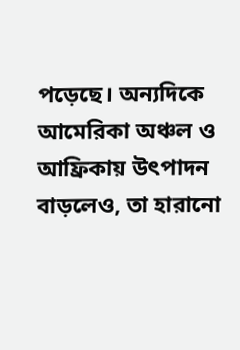পড়েছে। অন্যদিকে আমেরিকা অঞ্চল ও আফ্রিকায় উৎপাদন বাড়লেও, তা হারানো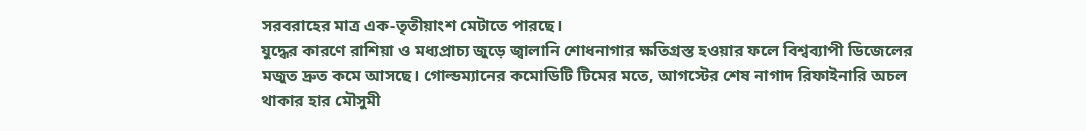সরবরাহের মাত্র এক-তৃতীয়াংশ মেটাতে পারছে।
যুদ্ধের কারণে রাশিয়া ও মধ্যপ্রাচ্য জুড়ে জ্বালানি শোধনাগার ক্ষতিগ্রস্ত হওয়ার ফলে বিশ্বব্যাপী ডিজেলের মজুত দ্রুত কমে আসছে। গোল্ডম্যানের কমোডিটি টিমের মতে, আগস্টের শেষ নাগাদ রিফাইনারি অচল থাকার হার মৌসুমী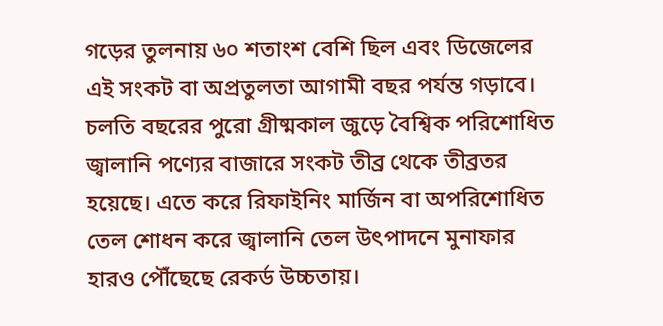গড়ের তুলনায় ৬০ শতাংশ বেশি ছিল এবং ডিজেলের এই সংকট বা অপ্রতুলতা আগামী বছর পর্যন্ত গড়াবে।
চলতি বছরের পুরো গ্রীষ্মকাল জুড়ে বৈশ্বিক পরিশোধিত জ্বালানি পণ্যের বাজারে সংকট তীব্র থেকে তীব্রতর হয়েছে। এতে করে রিফাইনিং মার্জিন বা অপরিশোধিত তেল শোধন করে জ্বালানি তেল উৎপাদনে মুনাফার হারও পৌঁছেছে রেকর্ড উচ্চতায়।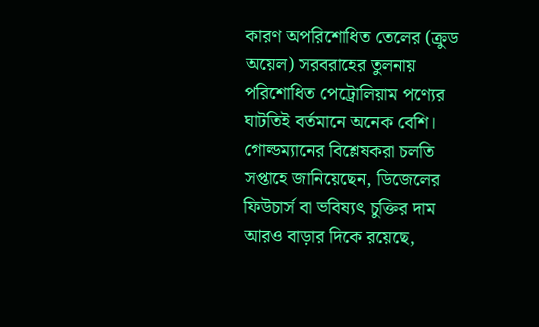কারণ অপরিশোধিত তেলের (ক্রুড অয়েল) সরবরাহের তুলনায় পরিশোধিত পেট্রোলিয়াম পণ্যের ঘাটতিই বর্তমানে অনেক বেশি।
গোল্ডম্যানের বিশ্লেষকরা চলতি সপ্তাহে জানিয়েছেন, ডিজেলের ফিউচার্স বা ভবিষ্যৎ চুক্তির দাম আরও বাড়ার দিকে রয়েছে,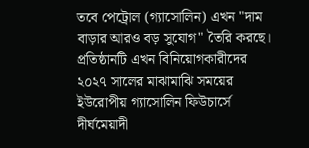তবে পেট্রোল (গ্যাসোলিন) এখন "দাম বাড়ার আরও বড় সুযোগ" তৈরি করছে। প্রতিষ্ঠানটি এখন বিনিয়োগকারীদের ২০২৭ সালের মাঝামাঝি সময়ের ইউরোপীয় গ্যাসোলিন ফিউচার্সে দীর্ঘমেয়াদী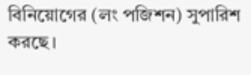বিনিয়োগের (লং পজিশন) সুপারিশ করছে।